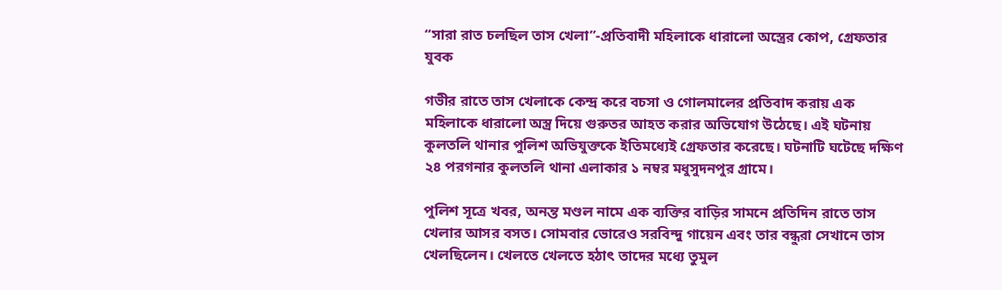“সারা রাত চলছিল তাস খেলা”-প্রতিবাদী মহিলাকে ধারালো অস্ত্রের কোপ, গ্রেফতার যুবক

গভীর রাতে তাস খেলাকে কেন্দ্র করে বচসা ও গোলমালের প্রতিবাদ করায় এক মহিলাকে ধারালো অস্ত্র দিয়ে গুরুতর আহত করার অভিযোগ উঠেছে। এই ঘটনায় কুলতলি থানার পুলিশ অভিযুক্তকে ইতিমধ্যেই গ্রেফতার করেছে। ঘটনাটি ঘটেছে দক্ষিণ ২৪ পরগনার কুলতলি থানা এলাকার ১ নম্বর মধুসুদনপুর গ্রামে।

পুলিশ সূত্রে খবর, অনন্ত মণ্ডল নামে এক ব্যক্তির বাড়ির সামনে প্রতিদিন রাতে তাস খেলার আসর বসত। সোমবার ভোরেও সরবিন্দু গায়েন এবং তার বন্ধুরা সেখানে তাস খেলছিলেন। খেলতে খেলতে হঠাৎ তাদের মধ্যে তুমুল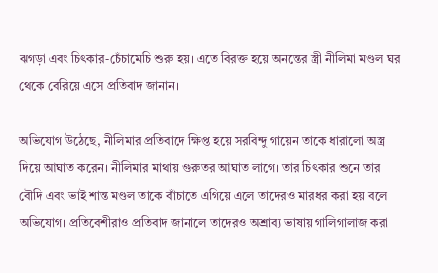ঝগড়া এবং চিৎকার-চেঁচামেচি শুরু হয়। এতে বিরক্ত হয়ে অনন্তের স্ত্রী নীলিমা মণ্ডল ঘর থেকে বেরিয়ে এসে প্রতিবাদ জানান।

অভিযোগ উঠেছে, নীলিমার প্রতিবাদে ক্ষিপ্ত হয়ে সরবিন্দু গায়েন তাকে ধারালো অস্ত্র দিয়ে আঘাত করেন। নীলিমার মাথায় গুরুতর আঘাত লাগে। তার চিৎকার শুনে তার বৌদি এবং ভাই শান্ত মণ্ডল তাকে বাঁচাতে এগিয়ে এলে তাদেরও মারধর করা হয় বলে অভিযোগ। প্রতিবেশীরাও প্রতিবাদ জানালে তাদেরও অশ্রাব্য ভাষায় গালিগালাজ করা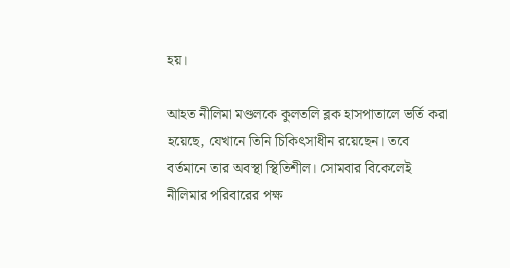হয়।

আহত নীলিমা মণ্ডলকে কুলতলি ব্লক হাসপাতালে ভর্তি করা হয়েছে, যেখানে তিনি চিকিৎসাধীন রয়েছেন। তবে বর্তমানে তার অবস্থা স্থিতিশীল। সোমবার বিকেলেই নীলিমার পরিবারের পক্ষ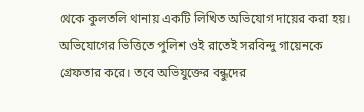থেকে কুলতলি থানায় একটি লিখিত অভিযোগ দায়ের করা হয়। অভিযোগের ভিত্তিতে পুলিশ ওই রাতেই সরবিন্দু গায়েনকে গ্রেফতার করে। তবে অভিযুক্তের বন্ধুদের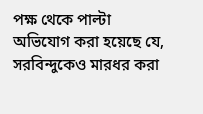পক্ষ থেকে পাল্টা অভিযোগ করা হয়েছে যে, সরবিন্দুকেও মারধর করা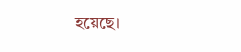হয়েছে।